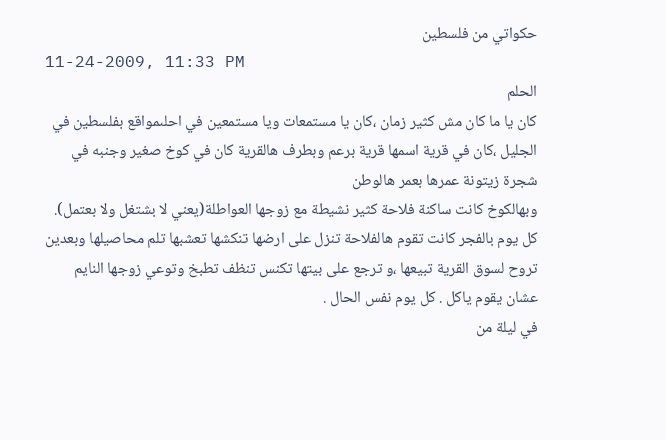حكواتي من فلسطين
11-24-2009, 11:33 PM
الحلم
كان يا ما كان مش كثير زمان ،كان يا مستمعات ويا مستمعين في احلىمواقع بفلسطين في الجليل ،كان في قرية اسمها قرية برعم وبطرف هالقرية كان في كوخ صغير وجنبه في شجرة زيتونة عمرها بعمر هالوطن
وبهالكوخ كانت ساكنة فلاحة كثير نشيطة مع زوجها العواطلة(يعني لا بشتغل ولا بعتمل).
كل يوم بالفجر كانت تقوم هالفلاحة تنزل على ارضها تنكشها تعشبها تلم محاصيلها وبعدين تروح لسوق القرية تبيعها ،و ترجع على بيتها تكنس تنظف تطبخ وتوعي زوجها النايم عشان يقوم ياكل . كل يوم نفس الحال .
في ليلة من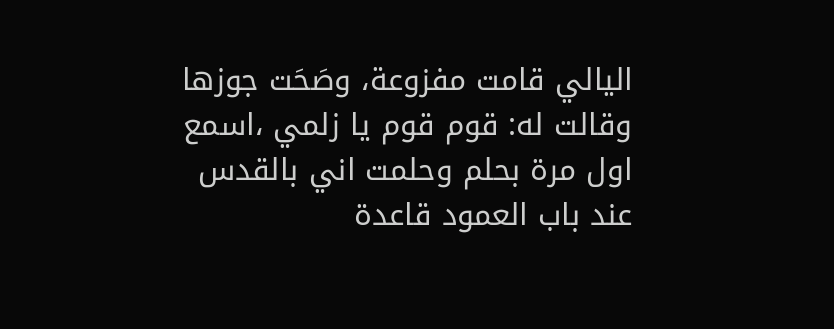اليالي قامت مفزوعة، وصَحَت جوزها وقالت له: قوم قوم يا زلمي ،اسمع اول مرة بحلم وحلمت اني بالقدس عند باب العمود قاعدة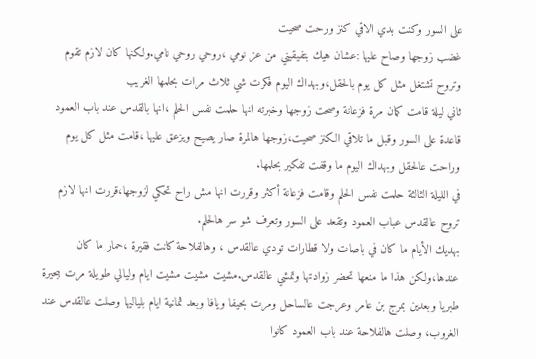على السور وكنت بدي الاقي كنز ورحت صحيت
غضب زوجها وصاح عليها :عشان هيك بتفيقيني من عز نومي ،روحي روحي نامي.ولكنها كان لازم تقوم وتروح تشتغل مثل كل يوم بالحقل،وبهداك اليوم فكرت شي ثلاث مرات بحلمها الغريب
ثاني ليلة قامت كمان مرة فزعانة وصحت زوجها وخبرته انها حلمت نفس الحلم ،انها بالقدس عند باب العمود قاعدة على السور وقبل ما تلاقي الكنز صحيت،زوجها هالمرة صار يصيح ويزعق عليها ،قامت مثل كل يوم وراحت عالحقل وبهداك اليوم ما وقفت تفكير بحلمها.
في الليلة الثالثة حلمت نفس الحلم وقامت فزعانة أكثر وقررت انها مش راح تحكي لزوجها،قررت انها لازم تروح عالقدس عباب العمود وتقعد على السور وتعرف شو سر هالحلم.
بهديك الأيام ما كان في باصات ولا قطارات تودي عالقدس ، وهالفلاحة كانت فقيرة ،حمار ما كان عندها،ولكن هذا ما منعها تحضر زوادتها وتمشي عالقدس.مشيت مشيت مشيت ايام وليالي طويلة مرت ببحيرة طبريا وبعدين بمرج بن عامر وعرجت عالساحل ومرت بحيفا ويافا وبعد ثمانية ايام بلياليها وصلت عالقدس عند الغروب، وصلت هالفلاحة عند باب العمود كانوا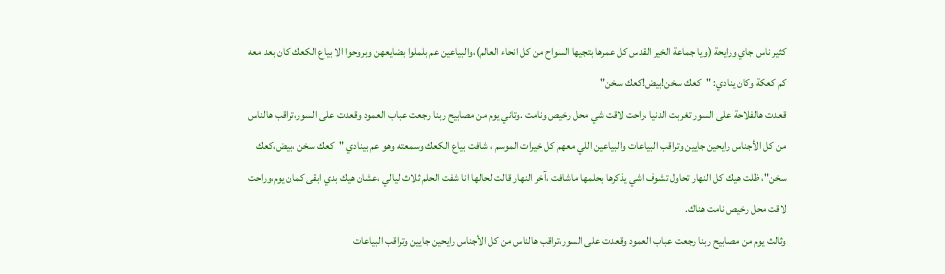كثير ناس جاي ورايحة (ويا جماعة الخير القدس كل عمرها بتجيها السواح من كل انحاء العالم)،والبياعين عم بلملوا بضايعهن وبروحوا الا بياع الكعك كان بعد معه كم كعكة وكان ينادي: "كعك سخن!بيض!كعك سخن"
قعدت هالفلاحة على السور تغربت الدنيا ،راحت لاقت شي محل رخيص ونامت .وتاني يوم من مصابيح ربنا رجعت عباب العمود وقعدت على السور،تراقب هالناس من كل الأجناس رايحين جايين وتراقب البياعات والبياعين اللي معهم كل خيرات الموسم ، شافت بياع الكعك وسمعته وهو عم بينادي "كعك سخن ،بيض،كعك سخن"، ظلت هيك كل النهار تحاول تشوف اشي يذكرها بحلمها ماشافت ،آخر النهار قالت لحالها انا شفت الحلم ثلاث ليالي ،عشان هيك بدي ابقى كمان يوم،وراحت لاقت محل رخيص نامت هناك.
وثالث يوم من مصابيح ربنا رجعت عباب العمود وقعدت على السور،تراقب هالناس من كل الأجناس رايحين جايين وتراقب البياعات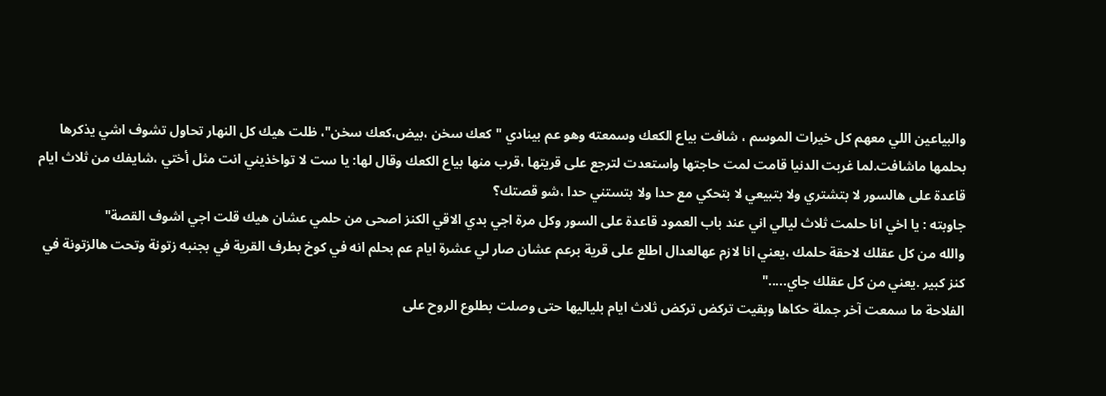والبياعين اللي معهم كل خيرات الموسم ، شافت بياع الكعك وسمعته وهو عم بينادي "كعك سخن ،بيض،كعك سخن"، ظلت هيك كل النهار تحاول تشوف اشي يذكرها بحلمها ماشافت.لما غربت الدنيا قامت لمت حاجتها واستعدت لترجع على قريتها ،قرب منها بياع الكعك وقال لها: يا ست لا تواخذيني انت مثل أختي ،شايفك من ثلاث ايام قاعدة على هالسور لا بتشتري ولا بتبيعي لا بتحكي مع حدا ولا بتستني حدا ،شو قصتك؟
جاوبته : يا اخي انا حلمت ثلاث ليالي اني عند باب العمود قاعدة على السور وكل مرة اجي بدي الاقي الكنز اصحى من حلمي عشان هيك قلت اجي اشوف القصة"
والله من كل عقلك لاحقة حلمك ،يعني انا لازم عهالعدال اطلع على قرية برعم عشان صار لي عشرة ايام عم بحلم انه في كوخ بطرف القرية في بجنبه زتونة وتحت هالزتونة في كنز كبير .يعني من كل عقلك جاي....."
الفلاحة ما سمعت آخر جملة حكاها وبقيت تركض تركض ثلاث ايام بلياليها حتى وصلت بطلوع الروح على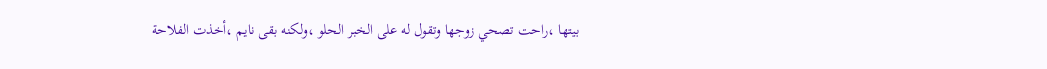بيتها ،راحت تصحي زوجها وتقول له على الخبر الحلو ،ولكنه بقى نايم ،أخذت الفلاحة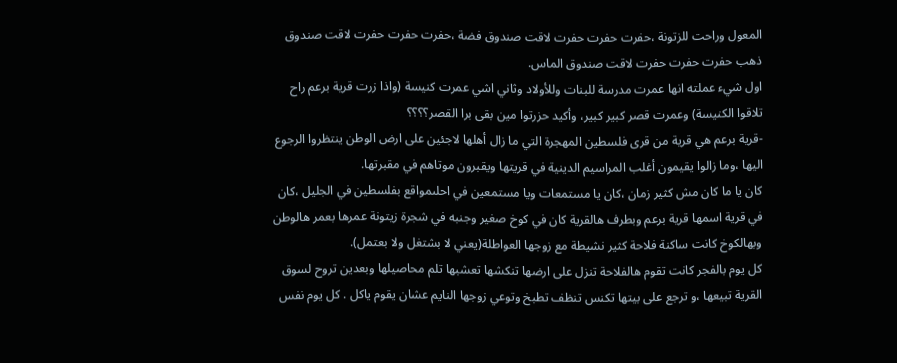المعول وراحت للزتونة ،حفرت حفرت حفرت لاقت صندوق فضة ،حفرت حفرت حفرت لاقت صندوق ذهب حفرت حفرت حفرت لاقت صندوق الماس.
اول شيء عملته انها عمرت مدرسة للبنات وللأولاد وثاني اشي عمرت كنيسة (واذا زرت قرية برعم راح تلاقوا الكنيسة) وعمرت قصر كبير كبير، وأكيد حزرتوا مين بقى برا القصر؟؟؟؟
-قرية برعم هي قرية من قرى فلسطين المهجرة التي ما زال أهلها لاجئين على ارض الوطن ينتظروا الرجوع اليها ،وما زالوا يقيمون أغلب المراسيم الدينية في قريتها ويقبرون موتاهم في مقبرتها.
كان يا ما كان مش كثير زمان ،كان يا مستمعات ويا مستمعين في احلىمواقع بفلسطين في الجليل ،كان في قرية اسمها قرية برعم وبطرف هالقرية كان في كوخ صغير وجنبه في شجرة زيتونة عمرها بعمر هالوطن
وبهالكوخ كانت ساكنة فلاحة كثير نشيطة مع زوجها العواطلة(يعني لا بشتغل ولا بعتمل).
كل يوم بالفجر كانت تقوم هالفلاحة تنزل على ارضها تنكشها تعشبها تلم محاصيلها وبعدين تروح لسوق القرية تبيعها ،و ترجع على بيتها تكنس تنظف تطبخ وتوعي زوجها النايم عشان يقوم ياكل . كل يوم نفس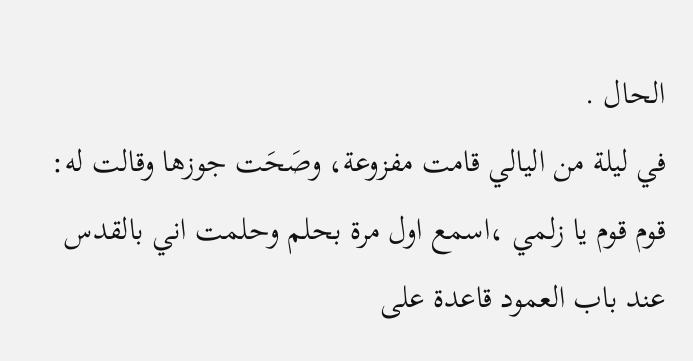الحال .
في ليلة من اليالي قامت مفزوعة، وصَحَت جوزها وقالت له: قوم قوم يا زلمي ،اسمع اول مرة بحلم وحلمت اني بالقدس عند باب العمود قاعدة على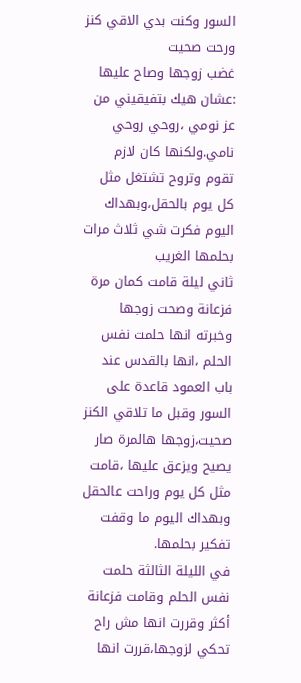السور وكنت بدي الاقي كنز ورحت صحيت
غضب زوجها وصاح عليها :عشان هيك بتفيقيني من عز نومي ،روحي روحي نامي.ولكنها كان لازم تقوم وتروح تشتغل مثل كل يوم بالحقل،وبهداك اليوم فكرت شي ثلاث مرات بحلمها الغريب
ثاني ليلة قامت كمان مرة فزعانة وصحت زوجها وخبرته انها حلمت نفس الحلم ،انها بالقدس عند باب العمود قاعدة على السور وقبل ما تلاقي الكنز صحيت،زوجها هالمرة صار يصيح ويزعق عليها ،قامت مثل كل يوم وراحت عالحقل وبهداك اليوم ما وقفت تفكير بحلمها.
في الليلة الثالثة حلمت نفس الحلم وقامت فزعانة أكثر وقررت انها مش راح تحكي لزوجها،قررت انها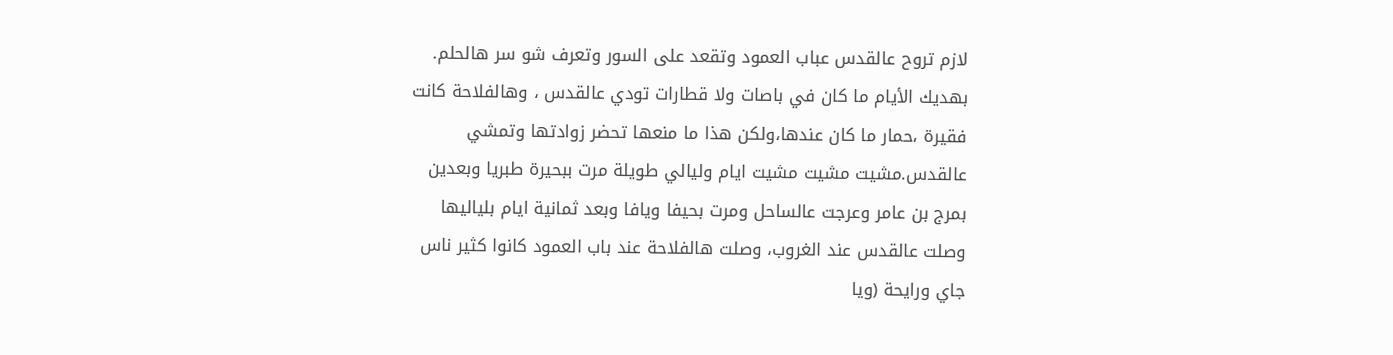لازم تروح عالقدس عباب العمود وتقعد على السور وتعرف شو سر هالحلم.
بهديك الأيام ما كان في باصات ولا قطارات تودي عالقدس ، وهالفلاحة كانت فقيرة ،حمار ما كان عندها،ولكن هذا ما منعها تحضر زوادتها وتمشي عالقدس.مشيت مشيت مشيت ايام وليالي طويلة مرت ببحيرة طبريا وبعدين بمرج بن عامر وعرجت عالساحل ومرت بحيفا ويافا وبعد ثمانية ايام بلياليها وصلت عالقدس عند الغروب، وصلت هالفلاحة عند باب العمود كانوا كثير ناس جاي ورايحة (ويا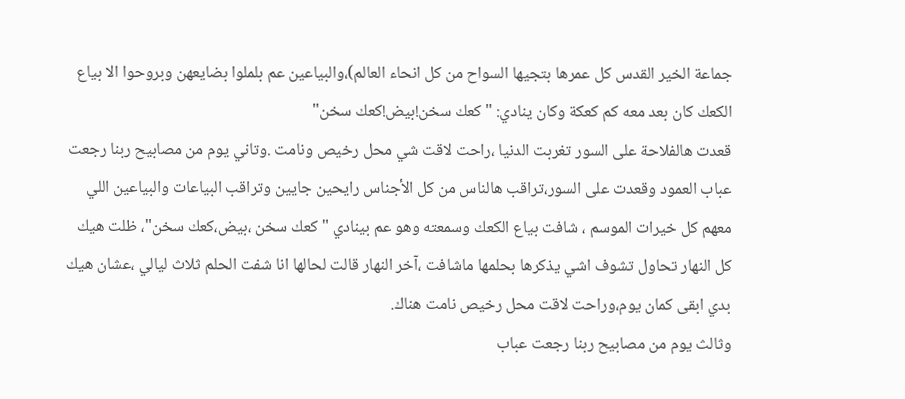جماعة الخير القدس كل عمرها بتجيها السواح من كل انحاء العالم)،والبياعين عم بلملوا بضايعهن وبروحوا الا بياع الكعك كان بعد معه كم كعكة وكان ينادي: "كعك سخن!بيض!كعك سخن"
قعدت هالفلاحة على السور تغربت الدنيا ،راحت لاقت شي محل رخيص ونامت .وتاني يوم من مصابيح ربنا رجعت عباب العمود وقعدت على السور،تراقب هالناس من كل الأجناس رايحين جايين وتراقب البياعات والبياعين اللي معهم كل خيرات الموسم ، شافت بياع الكعك وسمعته وهو عم بينادي "كعك سخن ،بيض،كعك سخن"، ظلت هيك كل النهار تحاول تشوف اشي يذكرها بحلمها ماشافت ،آخر النهار قالت لحالها انا شفت الحلم ثلاث ليالي ،عشان هيك بدي ابقى كمان يوم،وراحت لاقت محل رخيص نامت هناك.
وثالث يوم من مصابيح ربنا رجعت عباب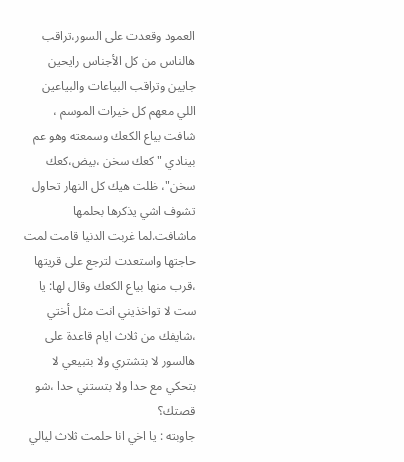العمود وقعدت على السور،تراقب هالناس من كل الأجناس رايحين جايين وتراقب البياعات والبياعين اللي معهم كل خيرات الموسم ، شافت بياع الكعك وسمعته وهو عم بينادي "كعك سخن ،بيض،كعك سخن"، ظلت هيك كل النهار تحاول تشوف اشي يذكرها بحلمها ماشافت.لما غربت الدنيا قامت لمت حاجتها واستعدت لترجع على قريتها ،قرب منها بياع الكعك وقال لها: يا ست لا تواخذيني انت مثل أختي ،شايفك من ثلاث ايام قاعدة على هالسور لا بتشتري ولا بتبيعي لا بتحكي مع حدا ولا بتستني حدا ،شو قصتك؟
جاوبته : يا اخي انا حلمت ثلاث ليالي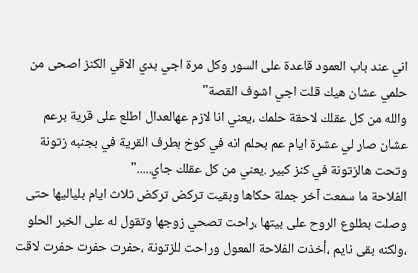اني عند باب العمود قاعدة على السور وكل مرة اجي بدي الاقي الكنز اصحى من حلمي عشان هيك قلت اجي اشوف القصة"
والله من كل عقلك لاحقة حلمك ،يعني انا لازم عهالعدال اطلع على قرية برعم عشان صار لي عشرة ايام عم بحلم انه في كوخ بطرف القرية في بجنبه زتونة وتحت هالزتونة في كنز كبير .يعني من كل عقلك جاي....."
الفلاحة ما سمعت آخر جملة حكاها وبقيت تركض تركض ثلاث ايام بلياليها حتى وصلت بطلوع الروح على بيتها ،راحت تصحي زوجها وتقول له على الخبر الحلو ،ولكنه بقى نايم ،أخذت الفلاحة المعول وراحت للزتونة ،حفرت حفرت حفرت لاقت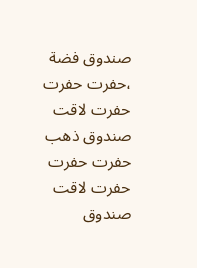صندوق فضة ،حفرت حفرت حفرت لاقت صندوق ذهب حفرت حفرت حفرت لاقت صندوق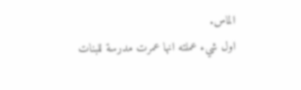الماس.
اول شيء عملته انها عمرت مدرسة للبنات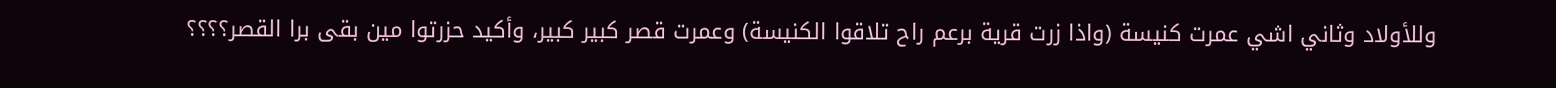وللأولاد وثاني اشي عمرت كنيسة (واذا زرت قرية برعم راح تلاقوا الكنيسة) وعمرت قصر كبير كبير، وأكيد حزرتوا مين بقى برا القصر؟؟؟؟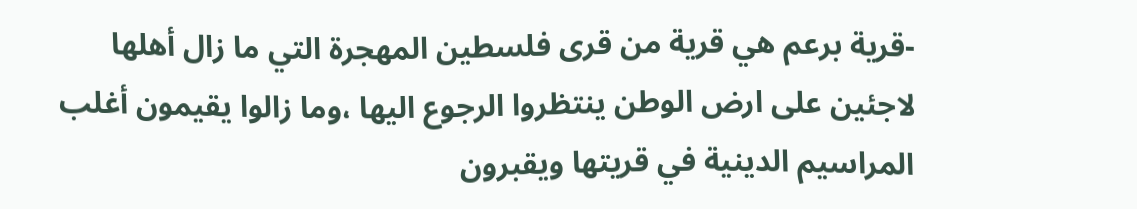-قرية برعم هي قرية من قرى فلسطين المهجرة التي ما زال أهلها لاجئين على ارض الوطن ينتظروا الرجوع اليها ،وما زالوا يقيمون أغلب المراسيم الدينية في قريتها ويقبرون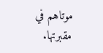موتاهم في مقبرتها.